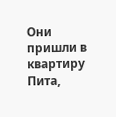Они пришли в квартиру Пита,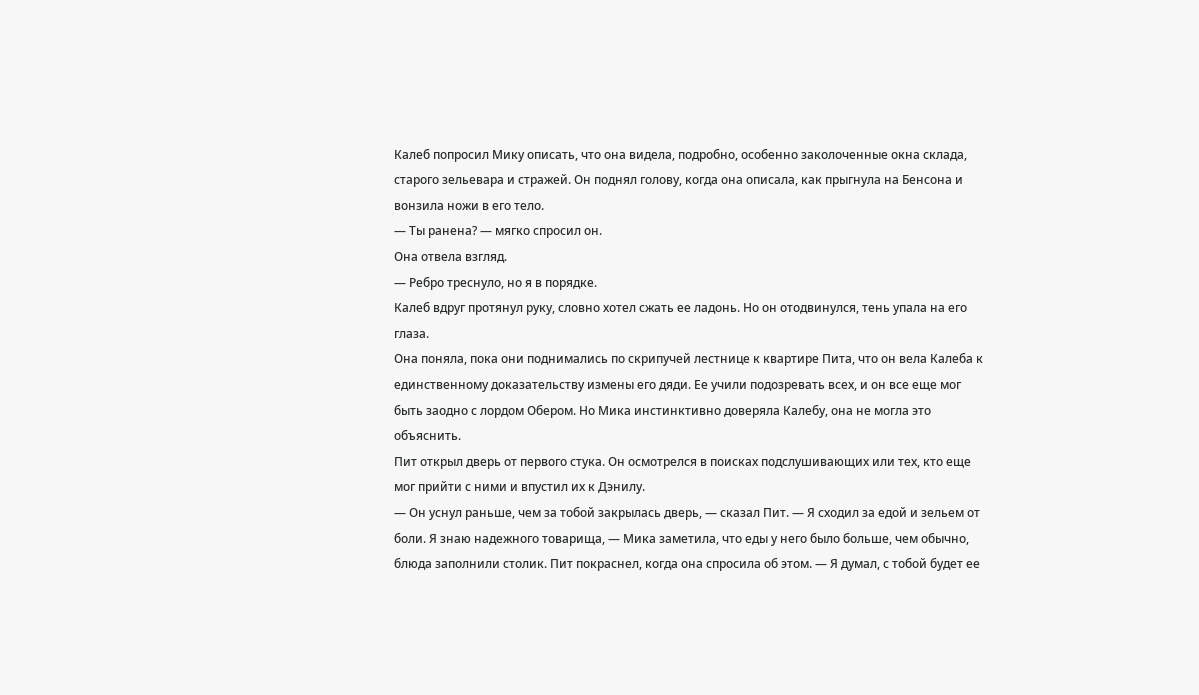Калеб попросил Мику описать, что она видела, подробно, особенно заколоченные окна склада, старого зельевара и стражей. Он поднял голову, когда она описала, как прыгнула на Бенсона и вонзила ножи в его тело.
— Ты ранена? — мягко спросил он.
Она отвела взгляд.
— Ребро треснуло, но я в порядке.
Калеб вдруг протянул руку, словно хотел сжать ее ладонь. Но он отодвинулся, тень упала на его глаза.
Она поняла, пока они поднимались по скрипучей лестнице к квартире Пита, что он вела Калеба к единственному доказательству измены его дяди. Ее учили подозревать всех, и он все еще мог быть заодно с лордом Обером. Но Мика инстинктивно доверяла Калебу, она не могла это объяснить.
Пит открыл дверь от первого стука. Он осмотрелся в поисках подслушивающих или тех, кто еще мог прийти с ними и впустил их к Дэнилу.
— Он уснул раньше, чем за тобой закрылась дверь, — сказал Пит. — Я сходил за едой и зельем от боли. Я знаю надежного товарища, — Мика заметила, что еды у него было больше, чем обычно, блюда заполнили столик. Пит покраснел, когда она спросила об этом. — Я думал, с тобой будет ее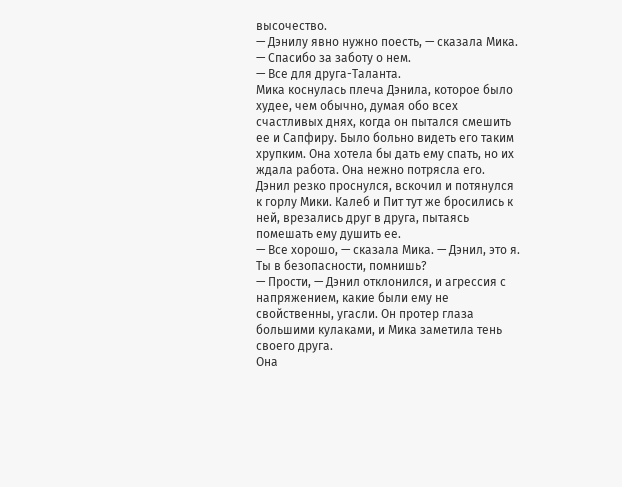высочество.
— Дэнилу явно нужно поесть, — сказала Мика. — Спасибо за заботу о нем.
— Все для друга-Таланта.
Мика коснулась плеча Дэнила, которое было худее, чем обычно, думая обо всех счастливых днях, когда он пытался смешить ее и Сапфиру. Было больно видеть его таким хрупким. Она хотела бы дать ему спать, но их ждала работа. Она нежно потрясла его.
Дэнил резко проснулся, вскочил и потянулся к горлу Мики. Калеб и Пит тут же бросились к ней, врезались друг в друга, пытаясь помешать ему душить ее.
— Все хорошо, — сказала Мика. — Дэнил, это я. Ты в безопасности, помнишь?
— Прости, — Дэнил отклонился, и агрессия с напряжением, какие были ему не свойственны, угасли. Он протер глаза большими кулаками, и Мика заметила тень своего друга.
Она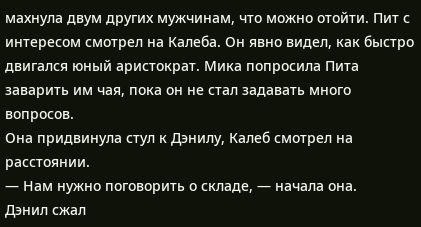махнула двум других мужчинам, что можно отойти. Пит с интересом смотрел на Калеба. Он явно видел, как быстро двигался юный аристократ. Мика попросила Пита заварить им чая, пока он не стал задавать много вопросов.
Она придвинула стул к Дэнилу, Калеб смотрел на расстоянии.
— Нам нужно поговорить о складе, — начала она.
Дэнил сжал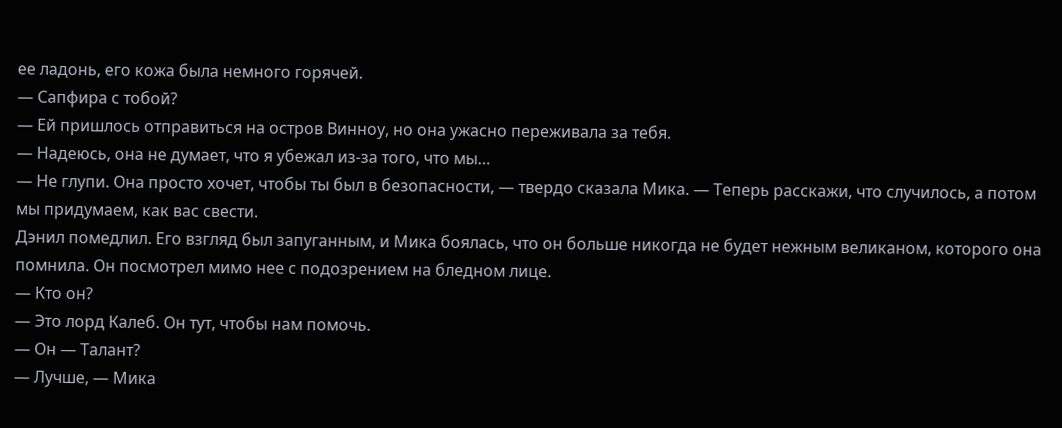ее ладонь, его кожа была немного горячей.
— Сапфира с тобой?
— Ей пришлось отправиться на остров Винноу, но она ужасно переживала за тебя.
— Надеюсь, она не думает, что я убежал из-за того, что мы…
— Не глупи. Она просто хочет, чтобы ты был в безопасности, — твердо сказала Мика. — Теперь расскажи, что случилось, а потом мы придумаем, как вас свести.
Дэнил помедлил. Его взгляд был запуганным, и Мика боялась, что он больше никогда не будет нежным великаном, которого она помнила. Он посмотрел мимо нее с подозрением на бледном лице.
— Кто он?
— Это лорд Калеб. Он тут, чтобы нам помочь.
— Он — Талант?
— Лучше, — Мика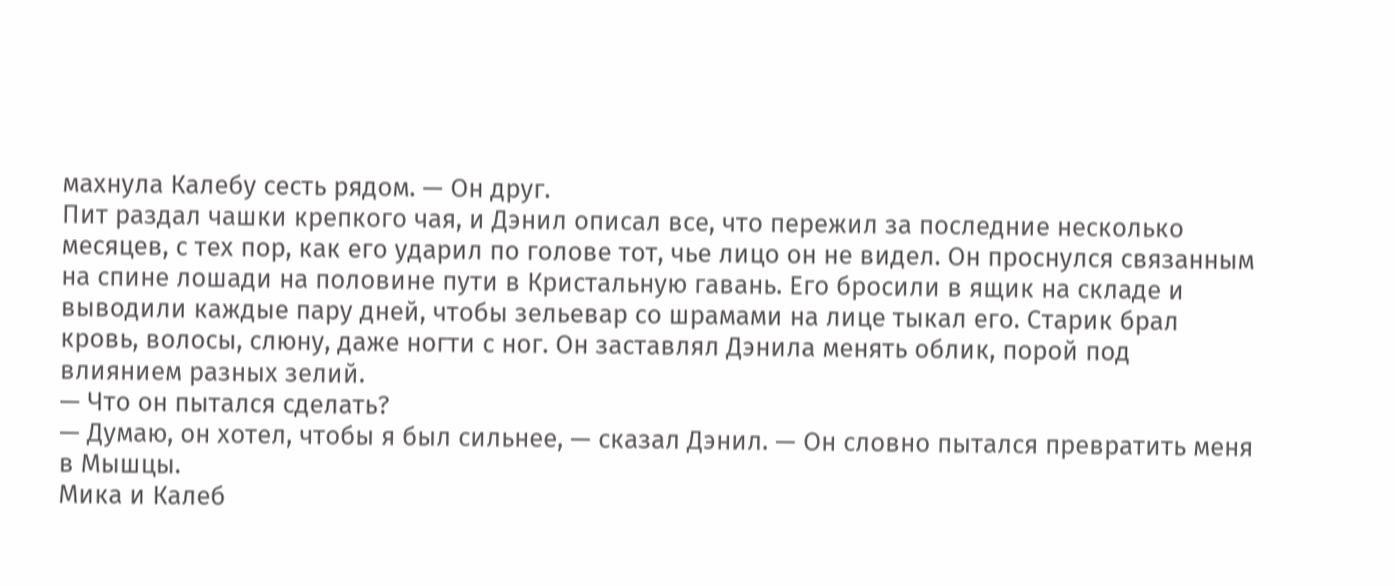махнула Калебу сесть рядом. — Он друг.
Пит раздал чашки крепкого чая, и Дэнил описал все, что пережил за последние несколько месяцев, с тех пор, как его ударил по голове тот, чье лицо он не видел. Он проснулся связанным на спине лошади на половине пути в Кристальную гавань. Его бросили в ящик на складе и выводили каждые пару дней, чтобы зельевар со шрамами на лице тыкал его. Старик брал кровь, волосы, слюну, даже ногти с ног. Он заставлял Дэнила менять облик, порой под влиянием разных зелий.
— Что он пытался сделать?
— Думаю, он хотел, чтобы я был сильнее, — сказал Дэнил. — Он словно пытался превратить меня в Мышцы.
Мика и Калеб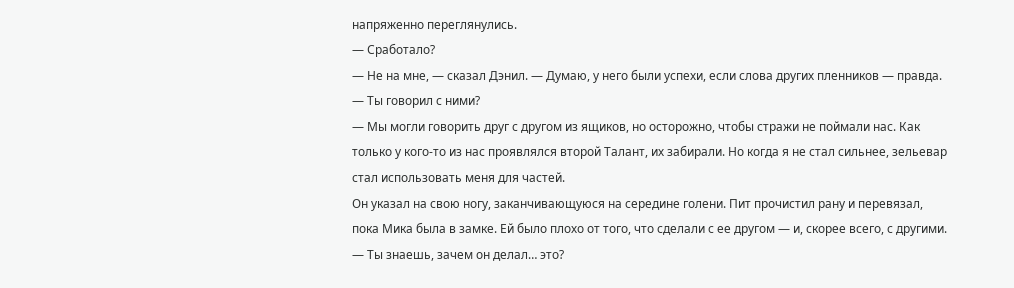напряженно переглянулись.
— Сработало?
— Не на мне, — сказал Дэнил. — Думаю, у него были успехи, если слова других пленников — правда.
— Ты говорил с ними?
— Мы могли говорить друг с другом из ящиков, но осторожно, чтобы стражи не поймали нас. Как только у кого-то из нас проявлялся второй Талант, их забирали. Но когда я не стал сильнее, зельевар стал использовать меня для частей.
Он указал на свою ногу, заканчивающуюся на середине голени. Пит прочистил рану и перевязал, пока Мика была в замке. Ей было плохо от того, что сделали с ее другом — и, скорее всего, с другими.
— Ты знаешь, зачем он делал… это?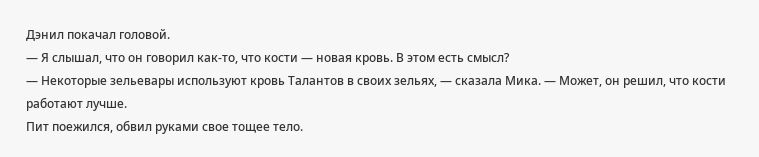Дэнил покачал головой.
— Я слышал, что он говорил как-то, что кости — новая кровь. В этом есть смысл?
— Некоторые зельевары используют кровь Талантов в своих зельях, — сказала Мика. — Может, он решил, что кости работают лучше.
Пит поежился, обвил руками свое тощее тело.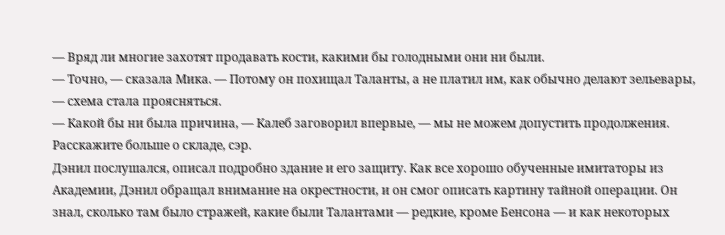— Вряд ли многие захотят продавать кости, какими бы голодными они ни были.
— Точно, — сказала Мика. — Потому он похищал Таланты, а не платил им, как обычно делают зельевары, — схема стала проясняться.
— Какой бы ни была причина, — Калеб заговорил впервые, — мы не можем допустить продолжения. Расскажите больше о складе, сэр.
Дэнил послушался, описал подробно здание и его защиту. Как все хорошо обученные имитаторы из Академии, Дэнил обращал внимание на окрестности, и он смог описать картину тайной операции. Он знал, сколько там было стражей, какие были Талантами — редкие, кроме Бенсона — и как некоторых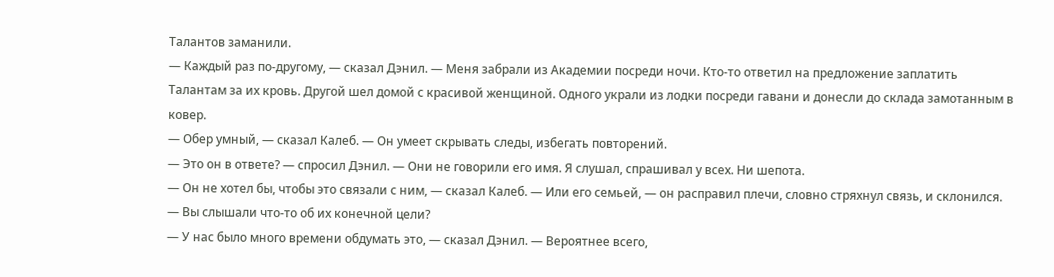Талантов заманили.
— Каждый раз по-другому, — сказал Дэнил. — Меня забрали из Академии посреди ночи. Кто-то ответил на предложение заплатить Талантам за их кровь. Другой шел домой с красивой женщиной. Одного украли из лодки посреди гавани и донесли до склада замотанным в ковер.
— Обер умный, — сказал Калеб. — Он умеет скрывать следы, избегать повторений.
— Это он в ответе? — спросил Дэнил. — Они не говорили его имя. Я слушал, спрашивал у всех. Ни шепота.
— Он не хотел бы, чтобы это связали с ним, — сказал Калеб. — Или его семьей, — он расправил плечи, словно стряхнул связь, и склонился. — Вы слышали что-то об их конечной цели?
— У нас было много времени обдумать это, — сказал Дэнил. — Вероятнее всего,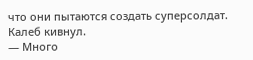что они пытаются создать суперсолдат.
Калеб кивнул.
— Много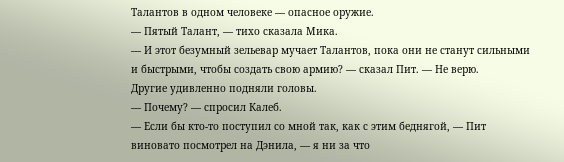Талантов в одном человеке — опасное оружие.
— Пятый Талант, — тихо сказала Мика.
— И этот безумный зельевар мучает Талантов, пока они не станут сильными и быстрыми, чтобы создать свою армию? — сказал Пит. — Не верю.
Другие удивленно подняли головы.
— Почему? — спросил Калеб.
— Если бы кто-то поступил со мной так, как с этим беднягой, — Пит виновато посмотрел на Дэнила, — я ни за что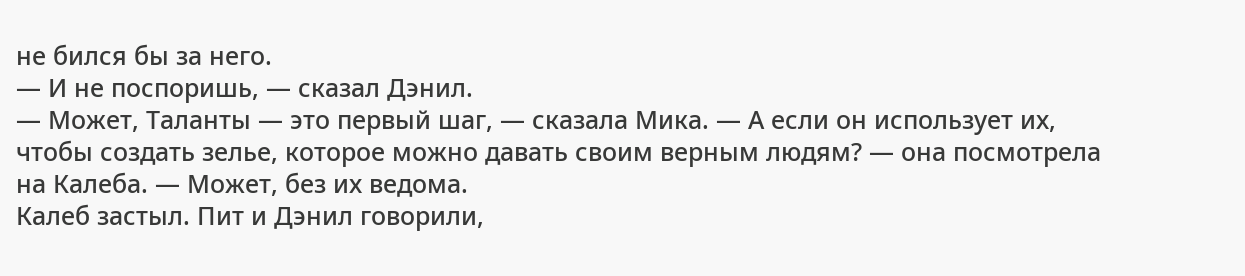не бился бы за него.
— И не поспоришь, — сказал Дэнил.
— Может, Таланты — это первый шаг, — сказала Мика. — А если он использует их, чтобы создать зелье, которое можно давать своим верным людям? — она посмотрела на Калеба. — Может, без их ведома.
Калеб застыл. Пит и Дэнил говорили,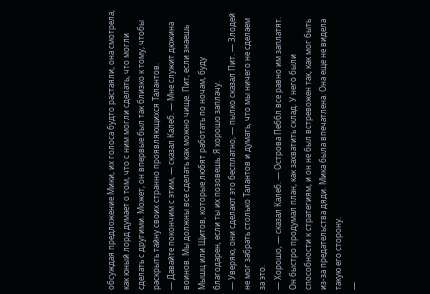обсуждая предложение Мики, их голоса будто растаяли, она смотрела, как юный лорд думает о том, что с ним могли сделать, что могли сделать с другими. Может, он впервые был так близко к тому, чтобы раскрыть тайну своих странно проявляющихся Талантов.
— Давайте покончим с этим, — сказал Калеб. — Мне служит дюжина воинов. Мы должны все сделать как можно чище. Пит, если знаешь Мышц или Щитов, которые любят работать по ночам, буду благодарен, если ты их позовешь. Я хорошо заплачу.
— Уверяю, они сделают это бесплатно, — пылко сказал Пит. — Злодей не мог забрать столько Талантов и думать, что мы ничего не сделаем за это.
— Хорошо, — сказал Калеб. — Острова Пеббл все равно им заплатят.
Он быстро продумал план, как захватить склад. У него были способности к стратегиям, и он не был встревожен так, как мог быть из-за предательства дяди. Мика была впечатлена. Она еще не видела такую его сторону.
—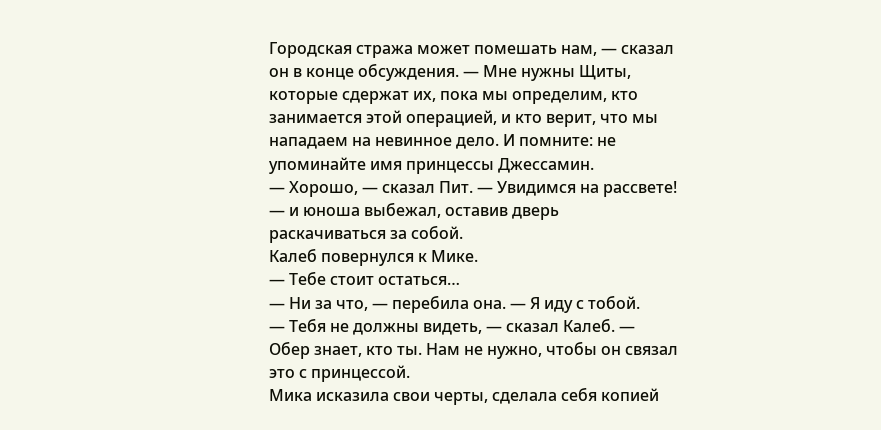Городская стража может помешать нам, — сказал он в конце обсуждения. — Мне нужны Щиты, которые сдержат их, пока мы определим, кто занимается этой операцией, и кто верит, что мы нападаем на невинное дело. И помните: не упоминайте имя принцессы Джессамин.
— Хорошо, — сказал Пит. — Увидимся на рассвете! — и юноша выбежал, оставив дверь раскачиваться за собой.
Калеб повернулся к Мике.
— Тебе стоит остаться…
— Ни за что, — перебила она. — Я иду с тобой.
— Тебя не должны видеть, — сказал Калеб. — Обер знает, кто ты. Нам не нужно, чтобы он связал это с принцессой.
Мика исказила свои черты, сделала себя копией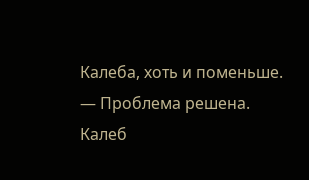Калеба, хоть и поменьше.
— Проблема решена.
Калеб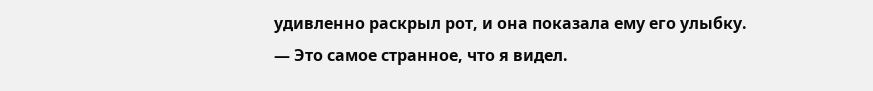удивленно раскрыл рот, и она показала ему его улыбку.
— Это самое странное, что я видел.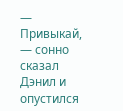— Привыкай, — сонно сказал Дэнил и опустился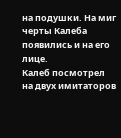на подушки. На миг черты Калеба появились и на его лице.
Калеб посмотрел на двух имитаторов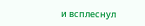и всплеснул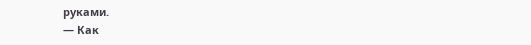руками.
— Как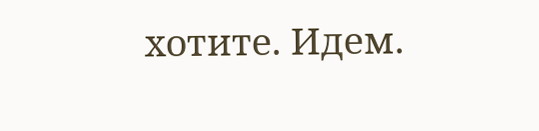хотите. Идем.